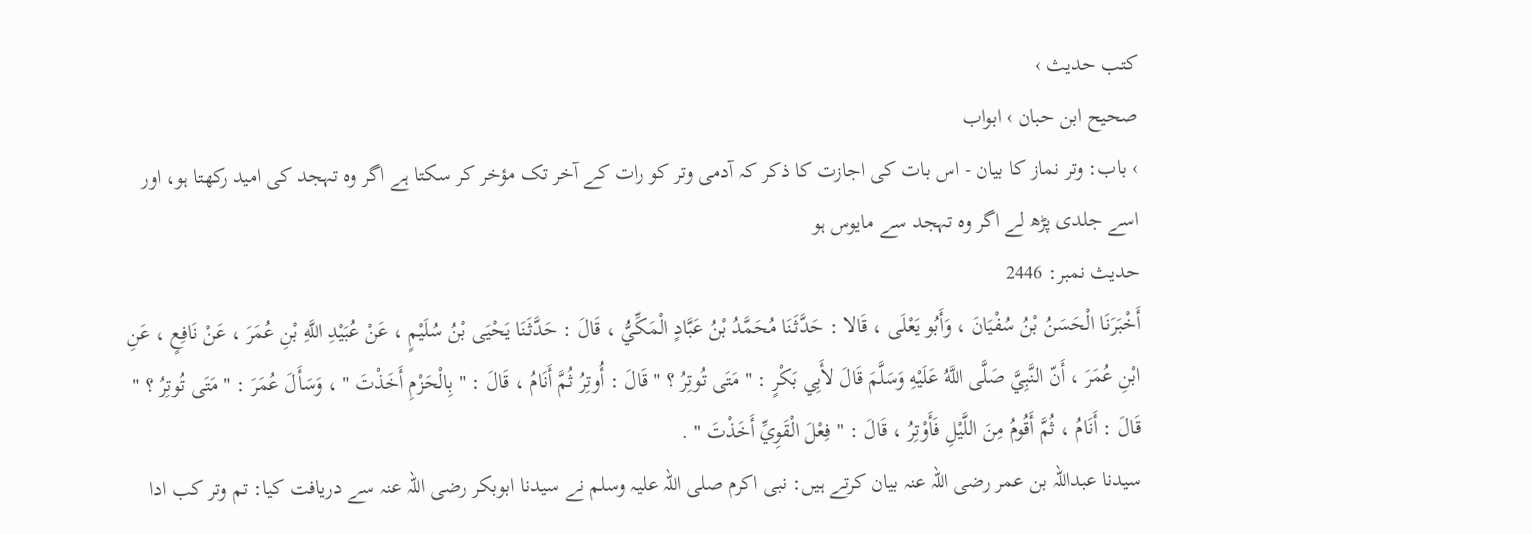کتب حدیث ›
صحیح ابن حبان › ابواب
› باب: وتر نماز کا بیان - اس بات کی اجازت کا ذکر کہ آدمی وتر کو رات کے آخر تک مؤخر کر سکتا ہے اگر وہ تہجد کی امید رکھتا ہو، اور اسے جلدی پڑھ لے اگر وہ تہجد سے مایوس ہو
حدیث نمبر: 2446
أَخْبَرَنَا الْحَسَنُ بْنُ سُفْيَانَ ، وَأَبُو يَعْلَى ، قَالا : حَدَّثَنَا مُحَمَّدُ بْنُ عَبَّادٍ الْمَكِّيُّ ، قَالَ : حَدَّثَنَا يَحْيَى بْنُ سُلَيْمٍ ، عَنْ عُبَيْدِ اللَّهِ بْنِ عُمَرَ ، عَنْ نَافِعٍ ، عَنِ ابْنِ عُمَرَ ، أَنّ النَّبِيَّ صَلَّى اللَّهُ عَلَيْهِ وَسَلَّمَ قَالَ لأَبِي بَكْرٍ : " مَتَى تُوتِرُ ؟ " قَالَ : أُوتِرُ ثُمَّ أَنَامُ ، قَالَ : " بِالْحَزْمِ أَخَذْتَ " ، وَسَأَلَ عُمَرَ : " مَتَى تُوتِرُ ؟ " قَالَ : أَنَامُ ، ثُمَّ أَقُومُ مِنَ اللَّيْلِ فَأَوْتِرُ ، قَالَ : " فِعْلَ الْقَوِيِّ أَخَذْتَ " .
سیدنا عبداللہ بن عمر رضی اللہ عنہ بیان کرتے ہیں: نبی اکرم صلی اللہ علیہ وسلم نے سیدنا ابوبکر رضی اللہ عنہ سے دریافت کیا: تم وتر کب ادا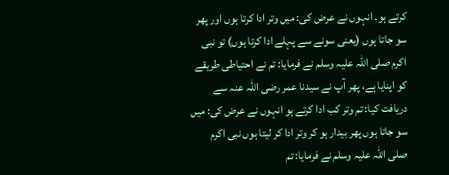کرتے ہو۔ انہوں نے عرض کی: میں وتر ادا کرتا ہوں اور پھر سو جاتا ہوں (یعنی سونے سے پہلے ادا کرتا ہوں) تو نبی اکرم صلی اللہ علیہ وسلم نے فرمایا: تم نے احتیاطی طریقے کو اپنایا ہے، پھر آپ نے سیدنا عمر رضی اللہ عنہ سے دریافت کیا: تم وتر کب ادا کرتے ہو انہوں نے عرض کی: میں سو جاتا ہوں پھر بیدار ہو کر وتر ادا کر لیتا ہوں نبی اکرم صلی اللہ علیہ وسلم نے فرمایا: تم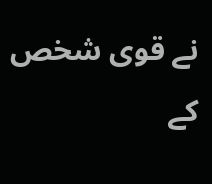نے قوی شخص کے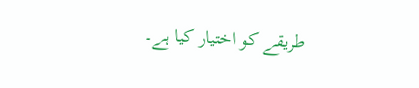طریقے کو اختیار کیا ہے۔